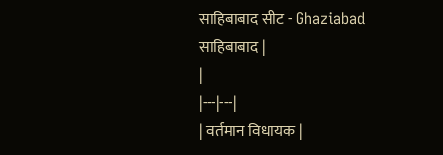साहिबाबाद सीट - Ghaziabad
साहिबाबाद |
|
|---|---|
| वर्तमान विधायक |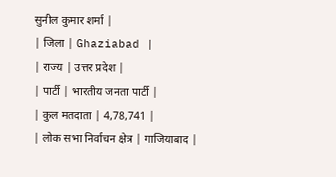सुनील कुमार शर्मा |
| जिला | Ghaziabad |
| राज्य | उत्तर प्रदेश |
| पार्टी | भारतीय जनता पार्टी |
| कुल मतदाता | 4,78,741 |
| लोक सभा निर्वाचन क्षेत्र | गाजियाबाद |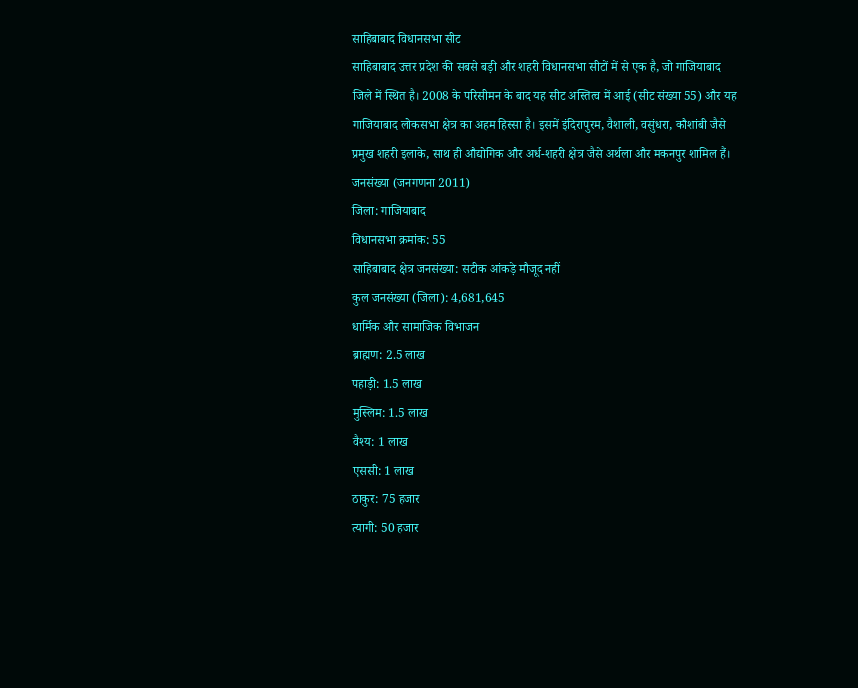साहिबाबाद विधानसभा सीट
साहिबाबाद उत्तर प्रदेश की सबसे बड़ी और शहरी विधानसभा सीटों में से एक है, जो गाजियाबाद जिले में स्थित है। 2008 के परिसीमन के बाद यह सीट अस्तित्व में आई (सीट संख्या 55) और यह गाजियाबाद लोकसभा क्षेत्र का अहम हिस्सा है। इसमें इंदिरापुरम, वैशाली, वसुंधरा, कौशांबी जैसे प्रमुख शहरी इलाके, साथ ही औद्योगिक और अर्ध-शहरी क्षेत्र जैसे अर्थला और मकनपुर शामिल हैं।
जनसंख्या (जनगणना 2011)
जिला: गाजियाबाद
विधानसभा क्रमांक: 55
साहिबाबाद क्षेत्र जनसंख्या: सटीक आंकड़े मौजूद नहीं
कुल जनसंख्या (जिला): 4,681,645
धार्मिक और सामाजिक विभाजन
ब्राह्मण: 2.5 लाख
पहाड़ी: 1.5 लाख
मुस्लिम: 1.5 लाख
वैश्य: 1 लाख
एससी: 1 लाख
ठाकुर: 75 हजार
त्यागी: 50 हजार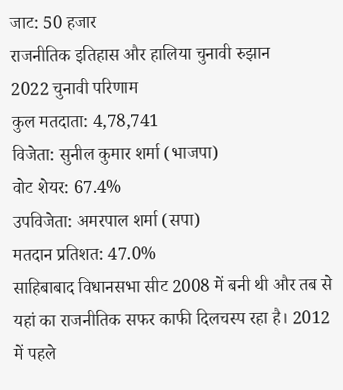जाट: 50 हजार
राजनीतिक इतिहास और हालिया चुनावी रुझान
2022 चुनावी परिणाम
कुल मतदाता: 4,78,741
विजेता: सुनील कुमार शर्मा (भाजपा)
वोट शेयर: 67.4%
उपविजेता: अमरपाल शर्मा (सपा)
मतदान प्रतिशत: 47.0%
साहिबाबाद विधानसभा सीट 2008 में बनी थी और तब से यहां का राजनीतिक सफर काफी दिलचस्प रहा है। 2012 में पहले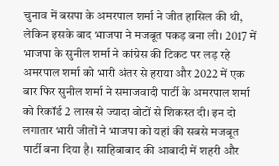चुनाव में बसपा के अमरपाल शर्मा ने जीत हासिल की थी, लेकिन इसके बाद भाजपा ने मजबूत पकड़ बना ली। 2017 में भाजपा के सुनील शर्मा ने कांग्रेस की टिकट पर लड़ रहे अमरपाल शर्मा को भारी अंतर से हराया और 2022 में एक बार फिर सुनील शर्मा ने समाजवादी पार्टी के अमरपाल शर्मा को रिकॉर्ड 2 लाख से ज्यादा वोटों से शिकस्त दी। इन दो लगातार भारी जीतों ने भाजपा को यहां की सबसे मजबूत पार्टी बना दिया है। साहिबाबाद की आबादी में शहरी और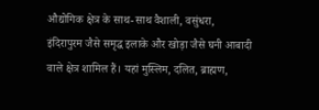औद्योगिक क्षेत्र के साथ-साथ वैशाली, वसुंधरा, इंदिरापुरम जैसे समृद्ध इलाके और खोड़ा जैसे घनी आबादी वाले क्षेत्र शामिल हैं। यहां मुस्लिम, दलित, ब्राह्मण,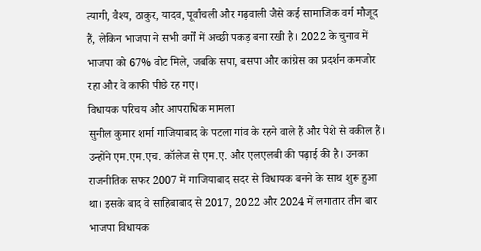त्यागी, वैश्य, ठाकुर, यादव, पूर्वांचली और गढ़वाली जैसे कई सामाजिक वर्ग मौजूद हैं, लेकिन भाजपा ने सभी वर्गों में अच्छी पकड़ बना रखी है। 2022 के चुनाव में भाजपा को 67% वोट मिले, जबकि सपा, बसपा और कांग्रेस का प्रदर्शन कमजोर रहा और वे काफी पीछे रह गए।
विधायक परिचय और आपराधिक मामला
सुनील कुमार शर्मा गाजियाबाद के पटला गांव के रहने वाले हैं और पेशे से वकील हैं। उन्होंने एम.एम.एच. कॉलेज से एम.ए. और एलएलबी की पढ़ाई की है। उनका राजनीतिक सफर 2007 में गाजियाबाद सदर से विधायक बनने के साथ शुरू हुआ था। इसके बाद वे साहिबाबाद से 2017, 2022 और 2024 में लगातार तीन बार भाजपा विधायक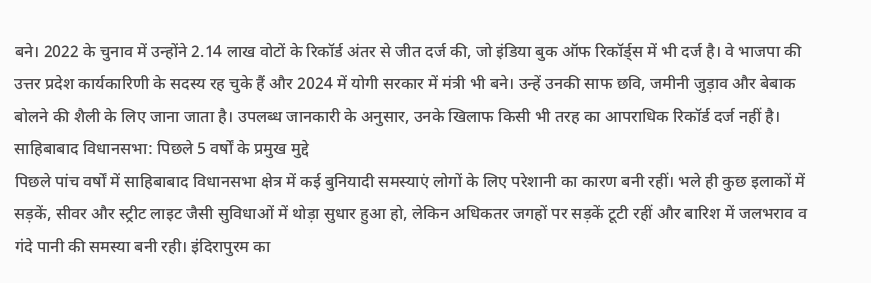बने। 2022 के चुनाव में उन्होंने 2.14 लाख वोटों के रिकॉर्ड अंतर से जीत दर्ज की, जो इंडिया बुक ऑफ रिकॉर्ड्स में भी दर्ज है। वे भाजपा की उत्तर प्रदेश कार्यकारिणी के सदस्य रह चुके हैं और 2024 में योगी सरकार में मंत्री भी बने। उन्हें उनकी साफ छवि, जमीनी जुड़ाव और बेबाक बोलने की शैली के लिए जाना जाता है। उपलब्ध जानकारी के अनुसार, उनके खिलाफ किसी भी तरह का आपराधिक रिकॉर्ड दर्ज नहीं है।
साहिबाबाद विधानसभा: पिछले 5 वर्षों के प्रमुख मुद्दे
पिछले पांच वर्षों में साहिबाबाद विधानसभा क्षेत्र में कई बुनियादी समस्याएं लोगों के लिए परेशानी का कारण बनी रहीं। भले ही कुछ इलाकों में सड़कें, सीवर और स्ट्रीट लाइट जैसी सुविधाओं में थोड़ा सुधार हुआ हो, लेकिन अधिकतर जगहों पर सड़कें टूटी रहीं और बारिश में जलभराव व गंदे पानी की समस्या बनी रही। इंदिरापुरम का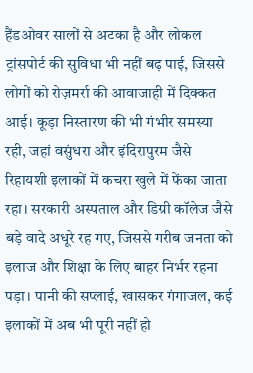हैंडओवर सालों से अटका है और लोकल ट्रांसपोर्ट की सुविधा भी नहीं बढ़ पाई, जिससे लोगों को रोज़मर्रा की आवाजाही में दिक्कत आई। कूड़ा निस्तारण की भी गंभीर समस्या रही, जहां वसुंधरा और इंदिरापुरम जैसे रिहायशी इलाकों में कचरा खुले में फेंका जाता रहा। सरकारी अस्पताल और डिग्री कॉलेज जैसे बड़े वादे अधूरे रह गए, जिससे गरीब जनता को इलाज और शिक्षा के लिए बाहर निर्भर रहना पड़ा। पानी की सप्लाई, खासकर गंगाजल, कई इलाकों में अब भी पूरी नहीं हो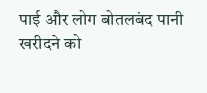पाई और लोग बोतलबंद पानी खरीदने को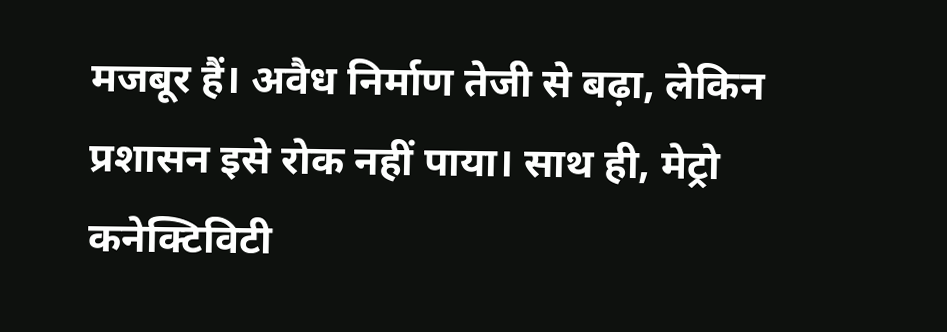मजबूर हैं। अवैध निर्माण तेजी से बढ़ा, लेकिन प्रशासन इसे रोक नहीं पाया। साथ ही, मेट्रो कनेक्टिविटी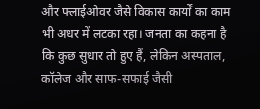और फ्लाईओवर जैसे विकास कार्यों का काम भी अधर में लटका रहा। जनता का कहना है कि कुछ सुधार तो हुए हैं, लेकिन अस्पताल, कॉलेज और साफ-सफाई जैसी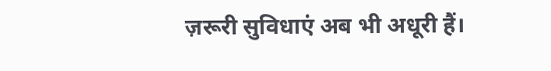ज़रूरी सुविधाएं अब भी अधूरी हैं।